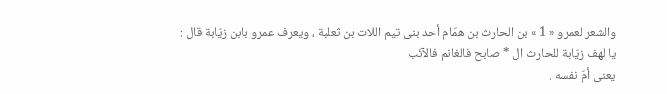والشعر لعمرو « 1 » بن الحارث بن همّام أحد بنى تيم اللات بن ثعلبة ، ويعرف عمرو بابن زيّابة قال :
يا لهف زيّابة للحارث ال * صابح فالغانم فالآئب
يعنى أمّ نفسه .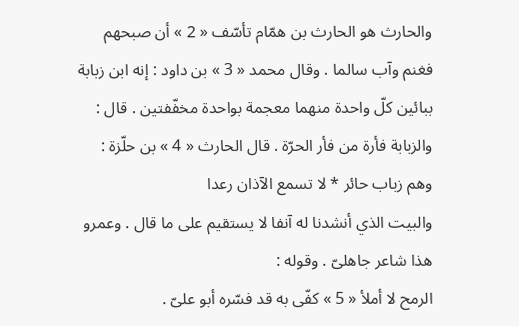والحارث هو الحارث بن همّام تأسّف « 2 » أن صبحهم فغنم وآب سالما . وقال محمد « 3 » بن داود : إنه ابن زبابة ببائين كلّ واحدة منهما معجمة بواحدة مخفّفتين . قال : والزبابة فأرة من فأر الحرّة . قال الحارث « 4 » بن حلّزة :
وهم زباب حائر * لا تسمع الآذان رعدا
والبيت الذي أنشدنا له آنفا لا يستقيم على ما قال . وعمرو هذا شاعر جاهلىّ . وقوله :
الرمح لا أملأ « 5 » كفّى به قد فسّره أبو علىّ .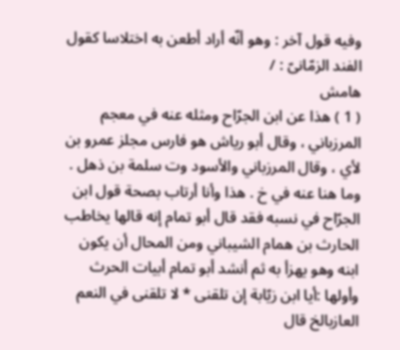وفيه قول آخر : وهو أنّه أراد أطعن به اختلاسا كقول الفند الزمّانىّ : /
هامش
( 1 ) هذا عن ابن الجرّاح ومثله عنه في معجم المرزباني ، وقال أبو رياش هو فارس مجلز عمرو بن لأي ، وقال المرزباني والأسود وت سلمة بن ذهل . وما هنا عنه في خ . هذا وأنا أرتاب بصحة قول ابن الجرّاح في نسبه فقد قال أبو تمام إنه قالها يخاطب الحارث بن همام الشيباني ومن المحال أن يكون ابنه وهو يهزأ به ثم أنشد أبو تمام أبيات الحرث وأولها :أيا ابن زيّابة إن تلقنى * لا تلقنى في النعم العازبالخ قال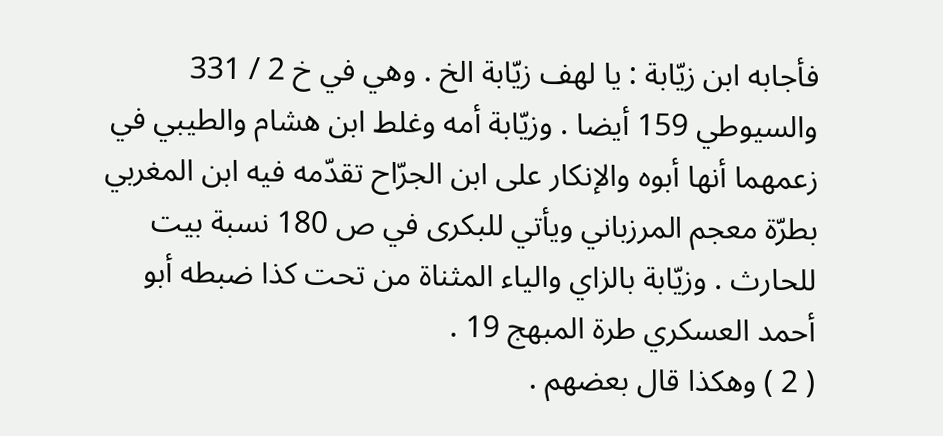فأجابه ابن زيّابة : يا لهف زيّابة الخ . وهي في خ 2 / 331 والسيوطي 159 أيضا . وزيّابة أمه وغلط ابن هشام والطيبي في زعمهما أنها أبوه والإنكار على ابن الجرّاح تقدّمه فيه ابن المغربي بطرّة معجم المرزباني ويأتي للبكرى في ص 180 نسبة بيت للحارث . وزيّابة بالزاي والياء المثناة من تحت كذا ضبطه أبو أحمد العسكري طرة المبهج 19 .
( 2 ) وهكذا قال بعضهم .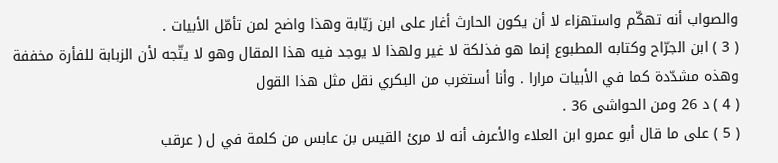والصواب أنه تهكّم واستهزاء لا أن يكون الحارث أغار على ابن زيّابة وهذا واضح لمن تأمّل الأبيات .
( 3 ) ابن الجرّاح وكتابه المطبوع إنما هو فذلكة لا غير ولهذا لا يوجد فيه هذا المقال وهو لا يتّجه لأن الزبابة للفأرة مخففة وهذه مشدّدة كما في الأبيات مرارا . وأنا أستغرب من البكري نقل مثل هذا القول
( 4 ) د 26 ومن الحواشى 36 .
( 5 ) على ما قال أبو عمرو ابن العلاء والأعرف أنه لا مرئ القيس بن عابس من كلمة في ل ( عرقب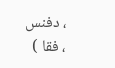، دفنس ، فقا )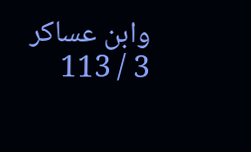وابن عساكر 3 / 113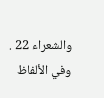والشعراء 22 . وفي الألفاظ